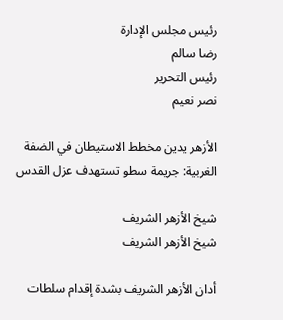رئيس مجلس الإدارة
رضا سالم
رئيس التحرير
نصر نعيم

الأزهر يدين مخطط الاستيطان في الضفة الغربية: جريمة سطو تستهدف عزل القدس

شيخ الأزهر الشريف
شيخ الأزهر الشريف

أدان الأزهر الشريف بشدة إقدام سلطات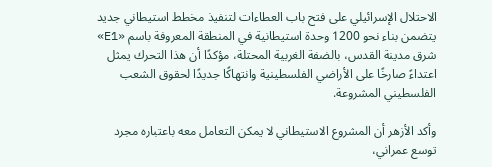الاحتلال الإسرائيلي على فتح باب العطاءات لتنفيذ مخطط استيطاني جديد يتضمن بناء نحو 1200 وحدة استيطانية في المنطقة المعروفة باسم «E1» شرق مدينة القدس، بالضفة الغربية المحتلة، مؤكدًا أن هذا التحرك يمثل اعتداءً صارخًا على الأراضي الفلسطينية وانتهاكًا جديدًا لحقوق الشعب الفلسطيني المشروعة.

وأكد الأزهر أن المشروع الاستيطاني لا يمكن التعامل معه باعتباره مجرد توسع عمراني،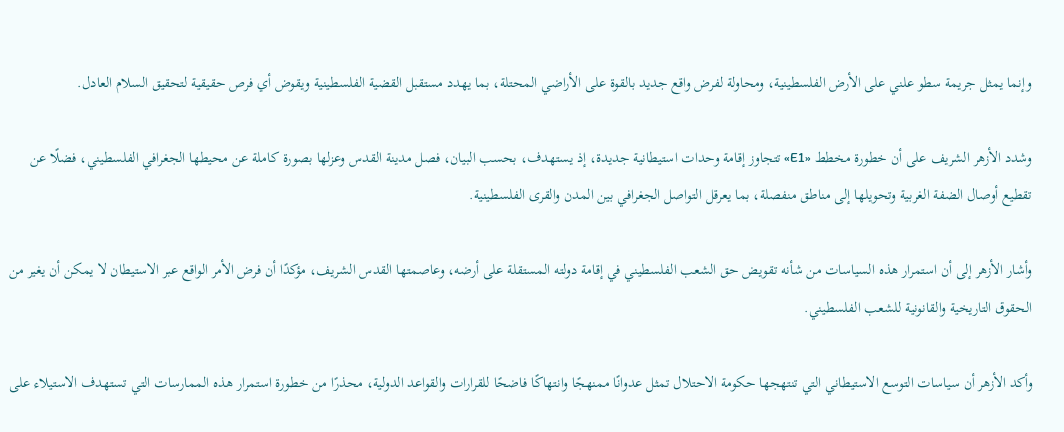وإنما يمثل جريمة سطو علني على الأرض الفلسطينية، ومحاولة لفرض واقع جديد بالقوة على الأراضي المحتلة، بما يهدد مستقبل القضية الفلسطينية ويقوض أي فرص حقيقية لتحقيق السلام العادل.

وشدد الأزهر الشريف على أن خطورة مخطط «E1» تتجاوز إقامة وحدات استيطانية جديدة، إذ يستهدف، بحسب البيان، فصل مدينة القدس وعزلها بصورة كاملة عن محيطها الجغرافي الفلسطيني، فضلًا عن تقطيع أوصال الضفة الغربية وتحويلها إلى مناطق منفصلة، بما يعرقل التواصل الجغرافي بين المدن والقرى الفلسطينية.

وأشار الأزهر إلى أن استمرار هذه السياسات من شأنه تقويض حق الشعب الفلسطيني في إقامة دولته المستقلة على أرضه، وعاصمتها القدس الشريف، مؤكدًا أن فرض الأمر الواقع عبر الاستيطان لا يمكن أن يغير من الحقوق التاريخية والقانونية للشعب الفلسطيني.

وأكد الأزهر أن سياسات التوسع الاستيطاني التي تنتهجها حكومة الاحتلال تمثل عدوانًا ممنهجًا وانتهاكًا فاضحًا للقرارات والقواعد الدولية، محذرًا من خطورة استمرار هذه الممارسات التي تستهدف الاستيلاء على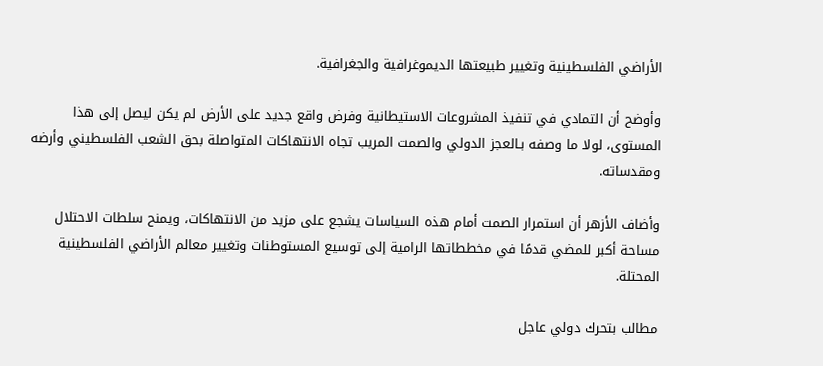الأراضي الفلسطينية وتغيير طبيعتها الديموغرافية والجغرافية.

وأوضح أن التمادي في تنفيذ المشروعات الاستيطانية وفرض واقع جديد على الأرض لم يكن ليصل إلى هذا المستوى، لولا ما وصفه بـالعجز الدولي والصمت المريب تجاه الانتهاكات المتواصلة بحق الشعب الفلسطيني وأرضه ومقدساته.

وأضاف الأزهر أن استمرار الصمت أمام هذه السياسات يشجع على مزيد من الانتهاكات، ويمنح سلطات الاحتلال مساحة أكبر للمضي قدمًا في مخططاتها الرامية إلى توسيع المستوطنات وتغيير معالم الأراضي الفلسطينية المحتلة.

مطالب بتحرك دولي عاجل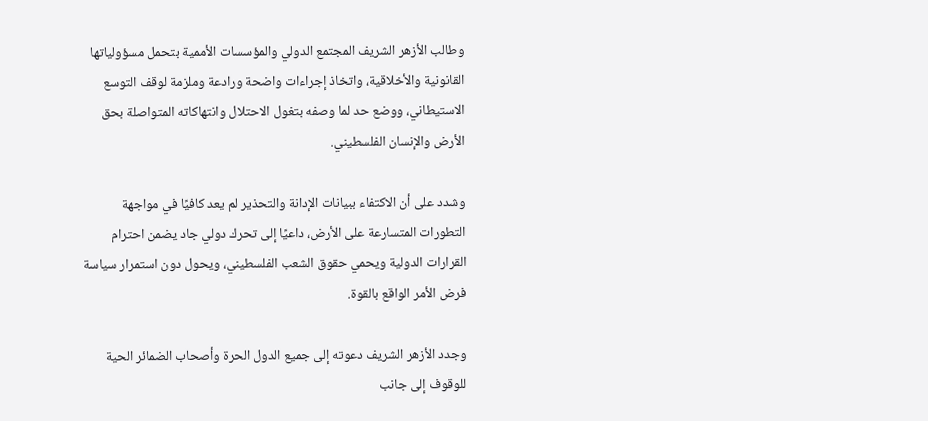وطالب الأزهر الشريف المجتمع الدولي والمؤسسات الأممية بتحمل مسؤولياتها القانونية والأخلاقية، واتخاذ إجراءات واضحة ورادعة وملزمة لوقف التوسع الاستيطاني، ووضع حد لما وصفه بتغول الاحتلال وانتهاكاته المتواصلة بحق الأرض والإنسان الفلسطيني.

وشدد على أن الاكتفاء ببيانات الإدانة والتحذير لم يعد كافيًا في مواجهة التطورات المتسارعة على الأرض، داعيًا إلى تحرك دولي جاد يضمن احترام القرارات الدولية ويحمي حقوق الشعب الفلسطيني، ويحول دون استمرار سياسة فرض الأمر الواقع بالقوة.

وجدد الأزهر الشريف دعوته إلى جميع الدول الحرة وأصحاب الضمائر الحية للوقوف إلى جانب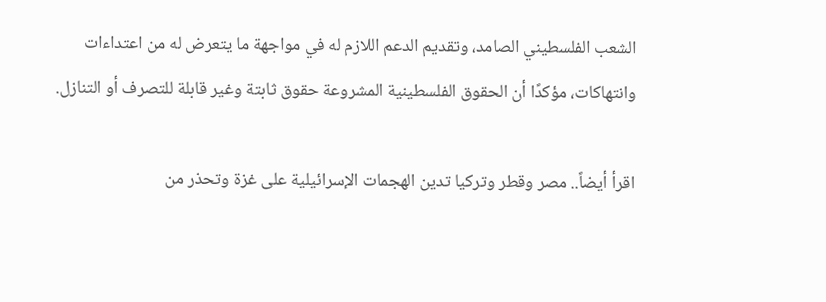الشعب الفلسطيني الصامد، وتقديم الدعم اللازم له في مواجهة ما يتعرض له من اعتداءات وانتهاكات، مؤكدًا أن الحقوق الفلسطينية المشروعة حقوق ثابتة وغير قابلة للتصرف أو التنازل.

اقرأ أيضاً.. مصر وقطر وتركيا تدين الهجمات الإسرائيلية على غزة وتحذر من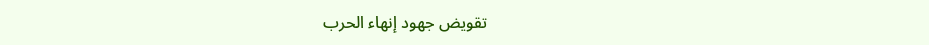تقويض جهود إنهاء الحرب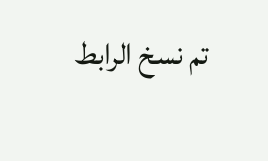تم نسخ الرابط